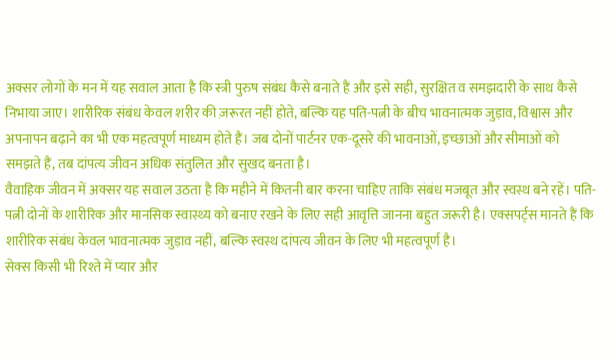अक्सर लोगों के मन में यह सवाल आता है कि स्त्री पुरुष संबंध कैसे बनाते हैं और इसे सही, सुरक्षित व समझदारी के साथ कैसे निभाया जाए। शारीरिक संबंध केवल शरीर की ज़रूरत नहीं होते, बल्कि यह पति-पत्नी के बीच भावनात्मक जुड़ाव, विश्वास और अपनापन बढ़ाने का भी एक महत्वपूर्ण माध्यम होते हैं। जब दोनों पार्टनर एक-दूसरे की भावनाओं, इच्छाओं और सीमाओं को समझते हैं, तब दांपत्य जीवन अधिक संतुलित और सुखद बनता है।
वैवाहिक जीवन में अक्सर यह सवाल उठता है कि महीने में कितनी बार करना चाहिए ताकि संबंध मजबूत और स्वस्थ बने रहें। पति-पत्नी दोनों के शारीरिक और मानसिक स्वास्थ्य को बनाए रखने के लिए सही आवृत्ति जानना बहुत जरूरी है। एक्सपर्ट्स मानते हैं कि शारीरिक संबंध केवल भावनात्मक जुड़ाव नहीं, बल्कि स्वस्थ दांपत्य जीवन के लिए भी महत्वपूर्ण है।
सेक्स किसी भी रिश्ते में प्यार और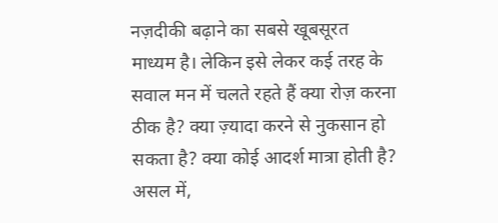नज़दीकी बढ़ाने का सबसे खूबसूरत माध्यम है। लेकिन इसे लेकर कई तरह के सवाल मन में चलते रहते हैं क्या रोज़ करना ठीक है? क्या ज़्यादा करने से नुकसान हो सकता है? क्या कोई आदर्श मात्रा होती है? असल में,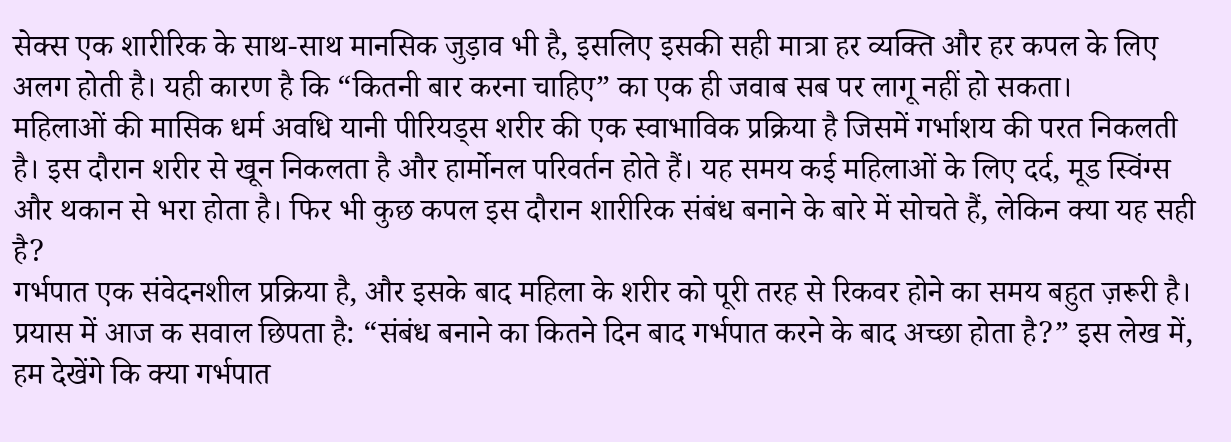सेक्स एक शारीरिक के साथ-साथ मानसिक जुड़ाव भी है, इसलिए इसकी सही मात्रा हर व्यक्ति और हर कपल के लिए अलग होती है। यही कारण है कि “कितनी बार करना चाहिए” का एक ही जवाब सब पर लागू नहीं हो सकता।
महिलाओं की मासिक धर्म अवधि यानी पीरियड्स शरीर की एक स्वाभाविक प्रक्रिया है जिसमें गर्भाशय की परत निकलती है। इस दौरान शरीर से खून निकलता है और हार्मोनल परिवर्तन होते हैं। यह समय कई महिलाओं के लिए दर्द, मूड स्विंग्स और थकान से भरा होता है। फिर भी कुछ कपल इस दौरान शारीरिक संबंध बनाने के बारे में सोचते हैं, लेकिन क्या यह सही है?
गर्भपात एक संवेदनशील प्रक्रिया है, और इसके बाद महिला के शरीर को पूरी तरह से रिकवर होने का समय बहुत ज़रूरी है। प्रयास में आज क सवाल छिपता है: “संबंध बनाने का कितने दिन बाद गर्भपात करने के बाद अच्छा होता है?” इस लेख में, हम देखेंगे कि क्या गर्भपात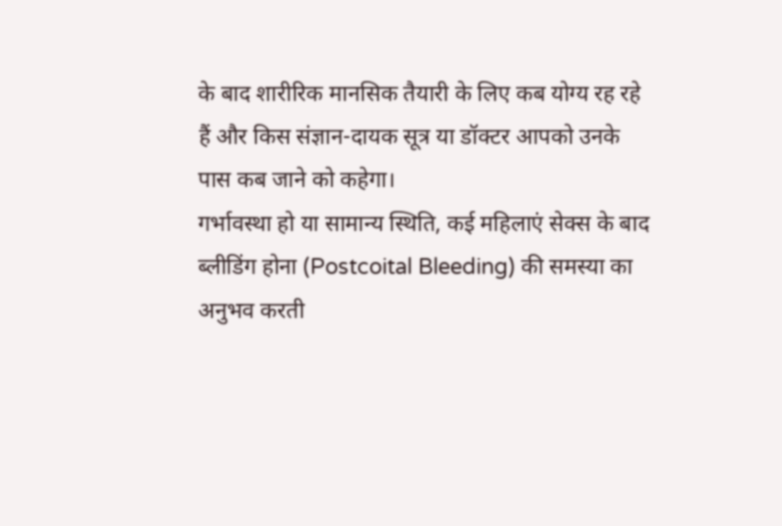के बाद शारीरिक मानसिक तैयारी के लिए कब योग्य रह रहे हैं और किस संज्ञान-दायक सूत्र या डॉक्टर आपको उनके पास कब जाने को कहेगा।
गर्भावस्था हो या सामान्य स्थिति, कई महिलाएं सेक्स के बाद ब्लीडिंग होना (Postcoital Bleeding) की समस्या का अनुभव करती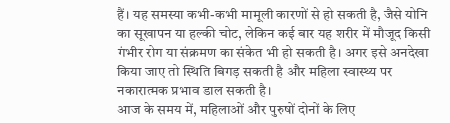हैं। यह समस्या कभी-कभी मामूली कारणों से हो सकती है, जैसे योनि का सूखापन या हल्की चोट, लेकिन कई बार यह शरीर में मौजूद किसी गंभीर रोग या संक्रमण का संकेत भी हो सकती है। अगर इसे अनदेखा किया जाए तो स्थिति बिगड़ सकती है और महिला स्वास्थ्य पर नकारात्मक प्रभाव डाल सकती है।
आज के समय में, महिलाओं और पुरुषों दोनों के लिए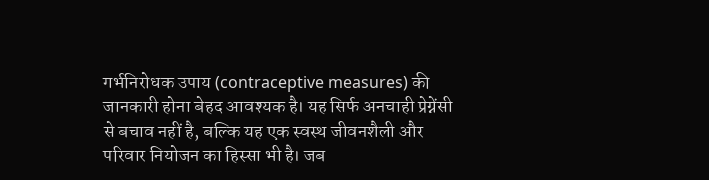गर्भनिरोधक उपाय (contraceptive measures) की जानकारी होना बेहद आवश्यक है। यह सिर्फ अनचाही प्रेग्नेंसी से बचाव नहीं है, बल्कि यह एक स्वस्थ जीवनशैली और परिवार नियोजन का हिस्सा भी है। जब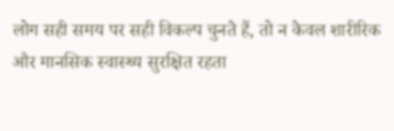लोग सही समय पर सही विकल्प चुनते हैं, तो न केवल शारीरिक और मानसिक स्वास्थ्य सुरक्षित रहता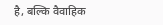है, बल्कि वैवाहिक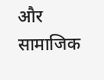और सामाजिक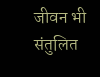जीवन भी संतुलित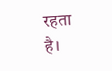रहता है।